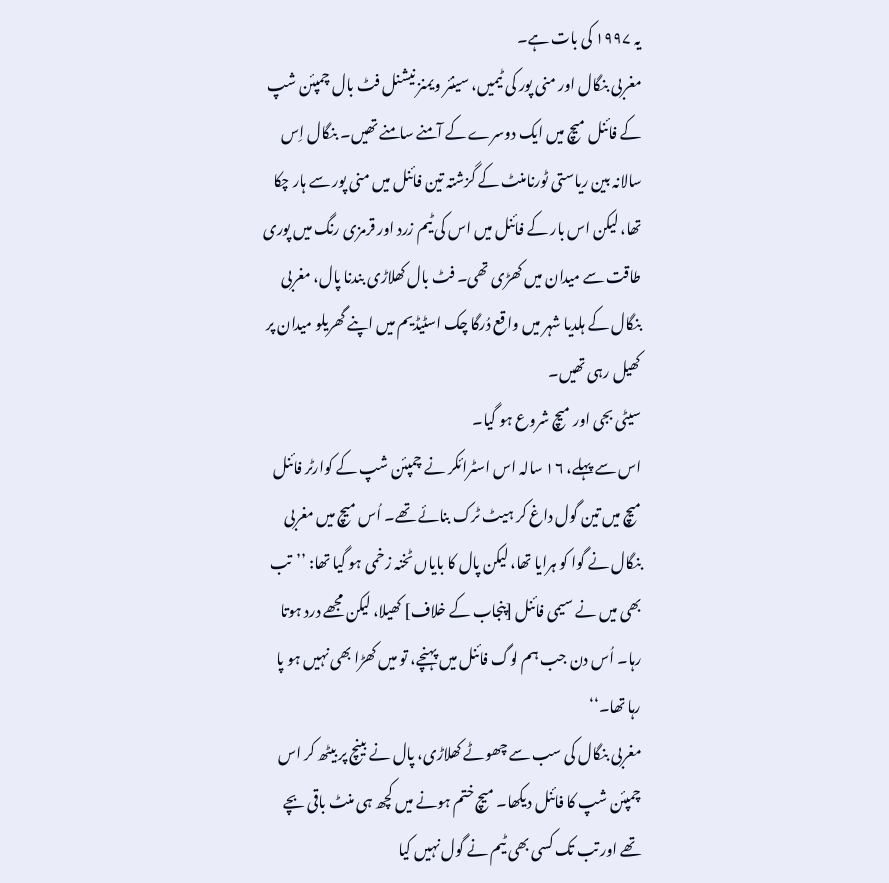یہ ۱۹۹۷ کی بات ہے۔
مغربی بنگال اور منی پور کی ٹیمیں، سینئر ویمنز نیشنل فٹ بال چمپئن شپ کے فائنل میچ میں ایک دوسرے کے آمنے سامنے تھیں۔ بنگال اِس سالانہ بین ریاستی ٹورنامنٹ کے گزشتہ تین فائنل میں منی پور سے ہار چکا تھا، لیکن اس بار کے فائنل میں اس کی ٹیم زرد اور قرمزی رنگ میں پوری طاقت سے میدان میں کھڑی تھی۔ فٹ بال کھلاڑی بندنا پال، مغربی بنگال کے ہلدیا شہر میں واقع دُرگا چک اسٹیڈیم میں اپنے گھریلو میدان پر کھیل رہی تھیں۔
سیٹی بجی اور میچ شروع ہو گیا۔
اس سے پہلے، ۱۶ سالہ اس اسٹرائکر نے چمپئن شپ کے کوارٹر فائنل میچ میں تین گول داغ کر ہیٹ ٹرک بنائے تھے۔ اُس میچ میں مغربی بنگال نے گوا کو ہرایا تھا، لیکن پال کا بایاں ٹخنہ زخمی ہو گیا تھا: ’’تب بھی میں نے سیمی فائنل [پنجاب کے خلاف] کھیلا، لیکن مجھے درد ہوتا رہا۔ اُس دن جب ہم لوگ فائنل میں پہنچے، تو میں کھڑا بھی نہیں ہو پا رہا تھا۔‘‘
مغربی بنگال کی سب سے چھوٹے کھلاڑی، پال نے بینچ پر بیٹھ کر اس چمپئن شپ کا فائنل دیکھا۔ میچ ختم ہونے میں کچھ ہی منٹ باقی بچے تھے اور تب تک کسی بھی ٹیم نے گول نہیں کیا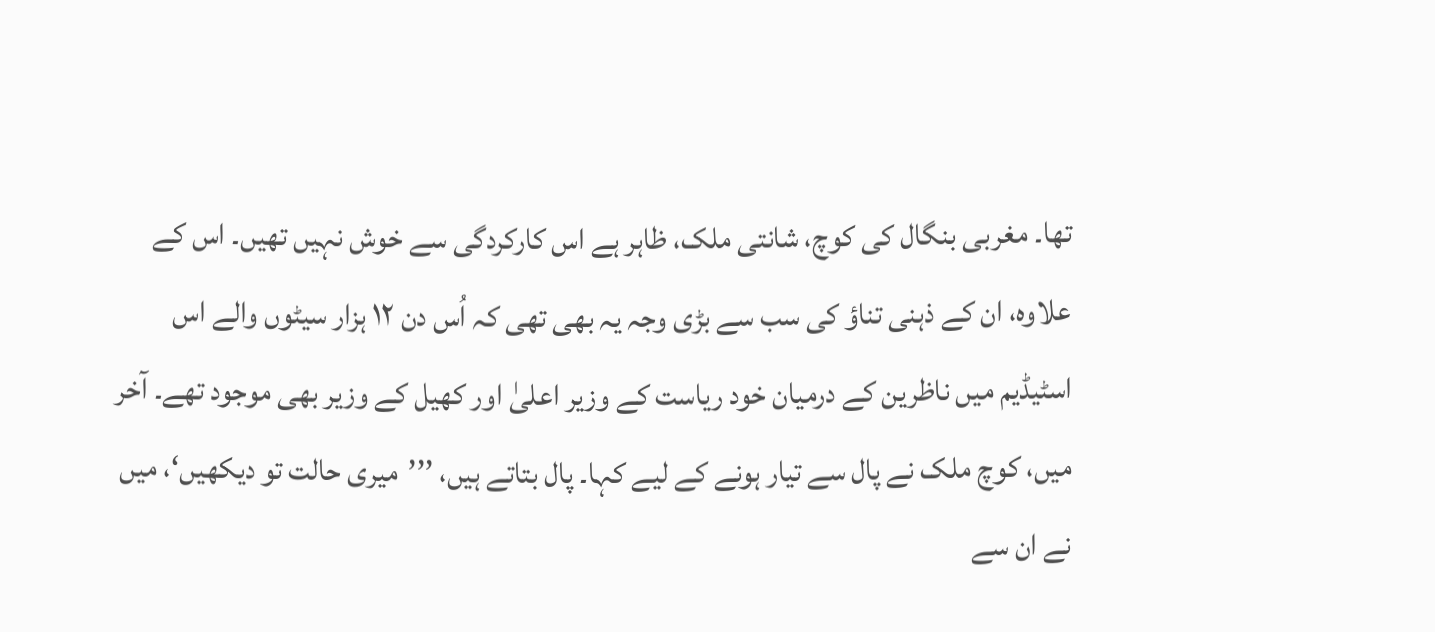تھا۔ مغربی بنگال کی کوچ، شانتی ملک، ظاہر ہے اس کارکردگی سے خوش نہیں تھیں۔ اس کے علاوہ، ان کے ذہنی تناؤ کی سب سے بڑی وجہ یہ بھی تھی کہ اُس دن ۱۲ ہزار سیٹوں والے اس اسٹیڈیم میں ناظرین کے درمیان خود ریاست کے وزیر اعلیٰ اور کھیل کے وزیر بھی موجود تھے۔ آخر میں، کوچ ملک نے پال سے تیار ہونے کے لیے کہا۔ پال بتاتے ہیں، ’’’میری حالت تو دیکھیں‘، میں نے ان سے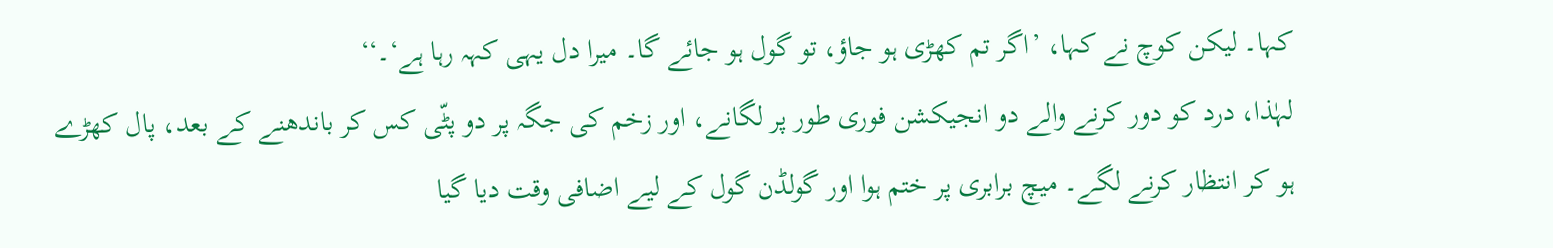کہا۔ لیکن کوچ نے کہا، ’اگر تم کھڑی ہو جاؤ، تو گول ہو جائے گا۔ میرا دل یہی کہہ رہا ہے‘۔‘‘
لہٰذا، درد کو دور کرنے والے دو انجیکشن فوری طور پر لگانے، اور زخم کی جگہ پر دو پٹّی کس کر باندھنے کے بعد، پال کھڑے ہو کر انتظار کرنے لگے۔ میچ برابری پر ختم ہوا اور گولڈن گول کے لیے اضافی وقت دیا گیا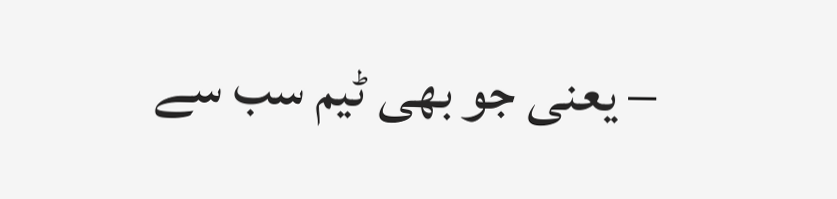– یعنی جو بھی ٹیم سب سے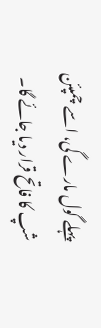پہلے گول مارے گی، اسے چمپئن شپ کا فاتح قرار دیا جائے گا۔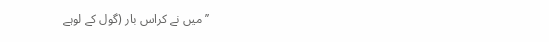’’میں نے کراس بار (گول کے لوہے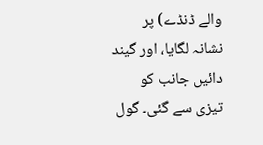والے ڈنڈے) پر نشانہ لگایا، اور گیند دائیں جانب کو تیزی سے گئی۔ گول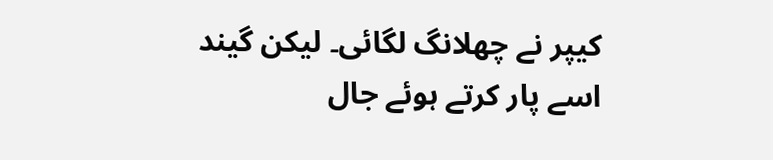کیپر نے چھلانگ لگائی۔ لیکن گیند اسے پار کرتے ہوئے جال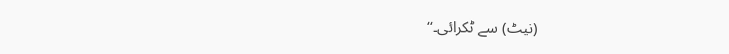(نیٹ) سے ٹکرائی۔‘‘